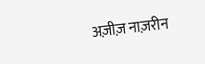अज़ीज़ नाज़रीन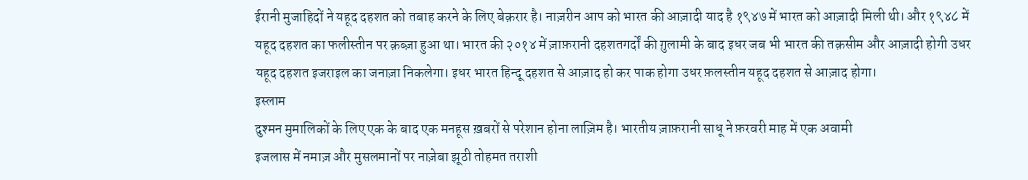ईरानी मुजाहिदों ने यहूद दहशत को तबाह करने के लिए बेक़रार है। नाज़रीन आप को भारत की आज़ादी याद है १९४७ में भारत को आज़ादी मिली थी। और १९४८ में यहूद दहशत का फलीस्तीन पर क़ब्ज़ा हुआ था। भारत की २०१४ में ज़ाफ़रानी दहशतगर्दों की ग़ुलामी के बाद इधर जब भी भारत की तक़सीम और आज़ादी होगी उधर यहूद दहशत इजराइल का जनाज़ा निकलेगा। इधर भारत हिन्दू दहशत से आज़ाद हो कर पाक होगा उधर फ़लस्तीन यहूद दहशत से आज़ाद होगा।
इस्लाम
दुश्मन मुमालिकों के लिए एक के बाद एक मनहूस ख़बरों से परेशान होना लाज़िम है। भारतीय ज़ाफ़रानी साधू ने फ़रवरी माह में एक अवामी
इजलास में नमाज़ और मुसलमानों पर नाज़ेबा झूठी तोहमत तराशी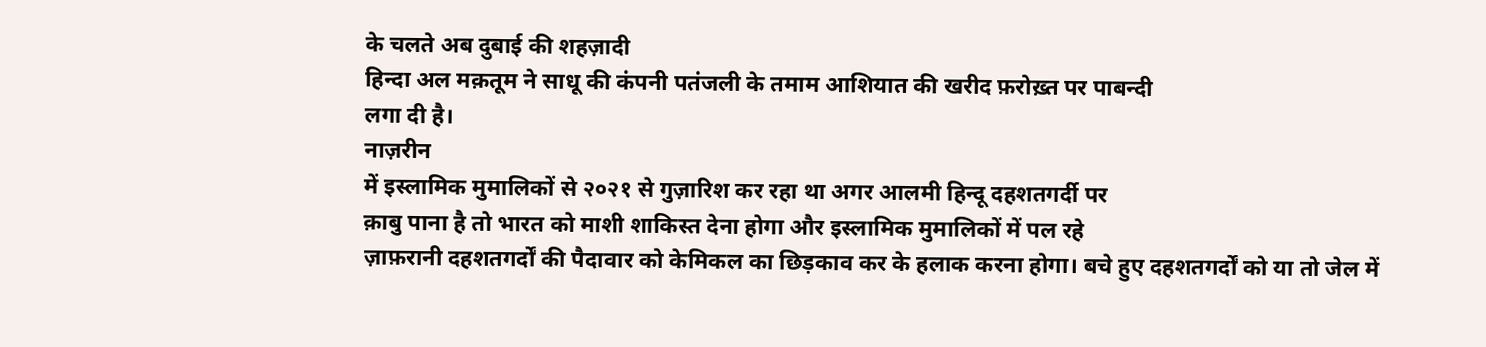के चलते अब दुबाई की शहज़ादी
हिन्दा अल मक़तूम ने साधू की कंपनी पतंजली के तमाम आशियात की खरीद फ़रोख़्त पर पाबन्दी
लगा दी है।
नाज़रीन
में इस्लामिक मुमालिकों से २०२१ से गुज़ारिश कर रहा था अगर आलमी हिन्दू दहशतगर्दी पर
क़ाबु पाना है तो भारत को माशी शाकिस्त देना होगा और इस्लामिक मुमालिकों में पल रहे
ज़ाफ़रानी दहशतगर्दों की पैदावार को केमिकल का छिड़काव कर के हलाक करना होगा। बचे हुए दहशतगर्दों को या तो जेल में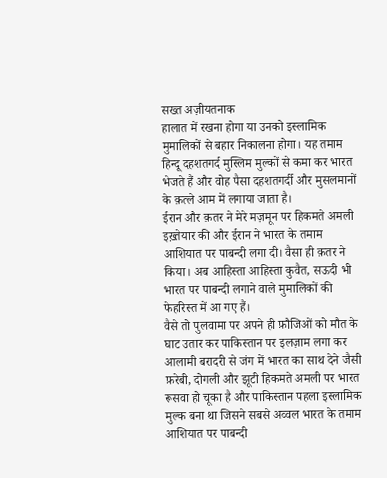सख्त अज़ीयतनाक
हालात में रखना होगा या उनको इस्लामिक मुमालिकों से बहार निकालना होगा। यह तमाम हिन्दू दहशतगर्द मुस्लिम मुल्कों से कमा कर भारत
भेजते हैं और वोह पैसा दहशतगर्दी और मुसलमानों के क़त्ले आम में लगाया जाता है।
ईरान और क़तर ने मेरे मज़मून पर हिकमते अमली इख़्तेयार की और ईरान ने भारत के तमाम आशियात पर पाबन्दी लगा दी। वैसा ही क़तर ने किया। अब आहिस्ता आहिस्ता कुवैत, सऊदी भी भारत पर पाबन्दी लगाने वाले मुमालिकों की फेहरिस्त में आ गए हैं।
वैसे तो पुलवामा पर अपने ही फ़ौजिओं को मौत के घाट उतार कर पाकिस्तान पर इलज़ाम लगा कर आलामी बरादरी से जंग में भारत का साथ देने जैसी फ़रेबी, दोगली और झूटी हिकमते अमली पर भारत रूसवा हो चूका है और पाकिस्तान पहला इस्लामिक मुल्क बना था जिसने सबसे अव्वल भारत के तमाम आशियात पर पाबन्दी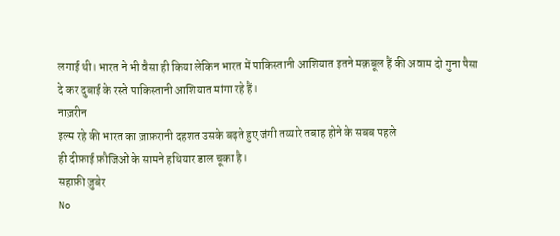लगाई थी। भारत ने भी वैसा ही किया लेकिन भारत में पाकिस्तानी आशियात इतने मक़बूल हैं की अवाम दो गुना पैसा दे कर दुबाई के रस्ते पाकिस्तानी आशियात मांगा रहे हैं।
नाज़रीन
इल्म रहे की भारत का ज़ाफ़रानी दहशत उसके बढ़ते हुए जंगी तय्यारे तबाह होने के सबब पहले
ही दीफ़ाई फ़ौजिओं के सामने हथियार डाल चूका है।
सहाफ़ी ज़ुबेर
No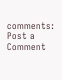comments:
Post a Comment